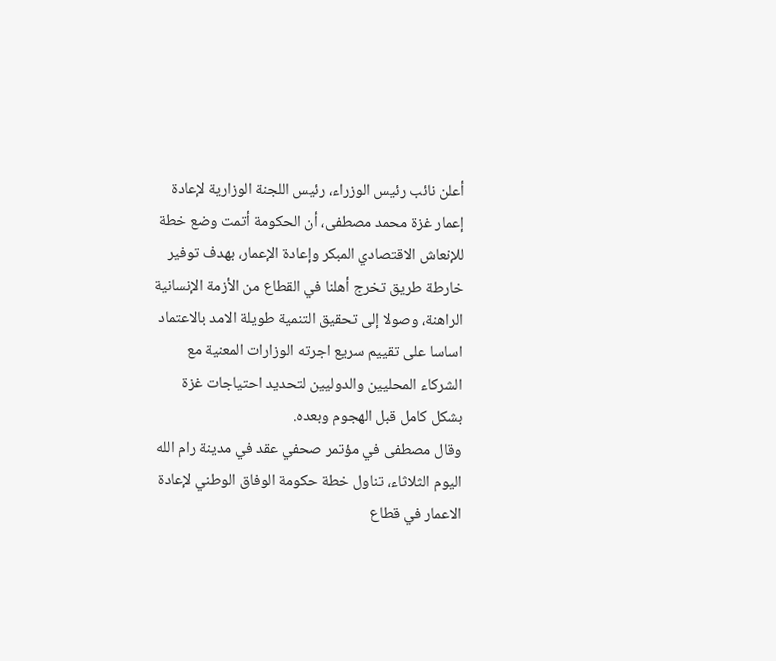أعلن نائب رئيس الوزراء، رئيس اللجنة الوزارية لإعادة إعمار غزة محمد مصطفى، أن الحكومة أتمت وضع خطة للإنعاش الاقتصادي المبكر وإعادة الإعمار، بهدف توفير خارطة طريق تخرج أهلنا في القطاع من الأزمة الإنسانية الراهنة، وصولا إلى تحقيق التنمية طويلة الامد بالاعتماد اساسا على تقييم سريع اجرته الوزارات المعنية مع الشركاء المحليين والدوليين لتحديد احتياجات غزة بشكل كامل قبل الهجوم وبعده.
وقال مصطفى في مؤتمر صحفي عقد في مدينة رام الله اليوم الثلاثاء، تناول خطة حكومة الوفاق الوطني لإعادة الاعمار في قطاع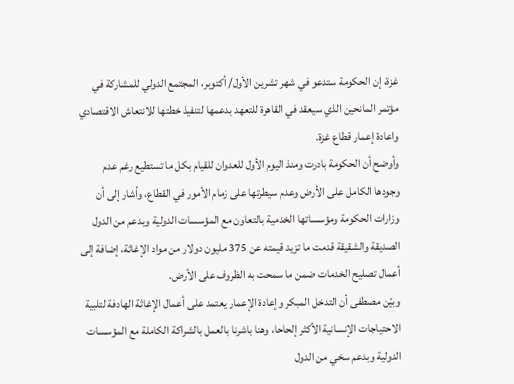غزة، إن الحكومة ستدعو في شهر تشرين الأول/ أكتوبر، المجتمع الدولي للمشاركة في مؤتمر المانحين الذي سيعقد في القاهرة للتعهد بدعمها لتنفيذ خطتها للانتعاش الاقتصادي واعادة إعمار قطاع غزة.
وأوضح أن الحكومة بادرت ومنذ اليوم الأول للعدوان للقيام بكل ما تستطيع رغم عدم وجودها الكامل على الأرض وعدم سيطرتها على زمام الأمور في القطاع، وأشار إلى أن وزارات الحكومة ومؤسساتها الخدمية بالتعاون مع المؤسسات الدولية وبدعم من الدول الصديقة والشقيقة قدمت ما تزيد قيمته عن 375 مليون دولار من مواد الإغاثة، إضافة إلى أعمال تصليح الخدمات ضمن ما سمحت به الظروف على الأرض.
وبيّن مصطفى أن التدخل المبكر وإعادة الإعمار يعتمد على أعمال الإغاثة الهادفة لتلبية الاحتياجات الإنسانية الأكثر إلحاحا، وهنا باشرنا بالعمل بالشراكة الكاملة مع المؤسسات الدولية وبدعم سخي من الدول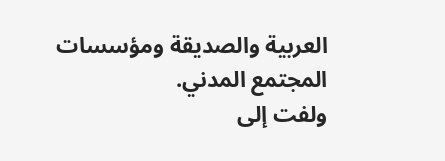العربية والصديقة ومؤسسات المجتمع المدني.
ولفت إلى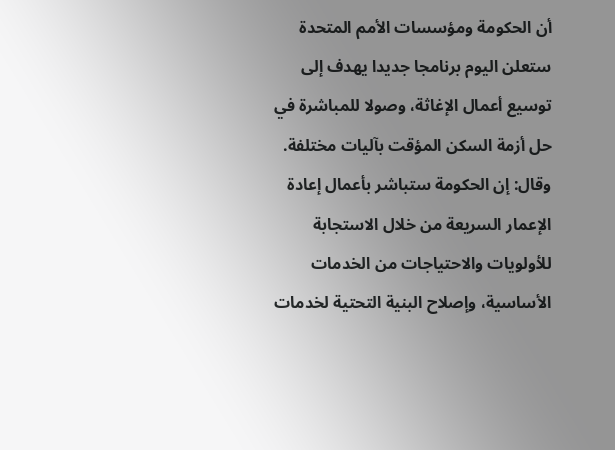أن الحكومة ومؤسسات الأمم المتحدة ستعلن اليوم برنامجا جديدا يهدف إلى توسيع أعمال الإغاثة، وصولا للمباشرة في حل أزمة السكن المؤقت بآليات مختلفة.
وقال: إن الحكومة ستباشر بأعمال إعادة الإعمار السريعة من خلال الاستجابة للأولويات والاحتياجات من الخدمات الأساسية، وإصلاح البنية التحتية لخدمات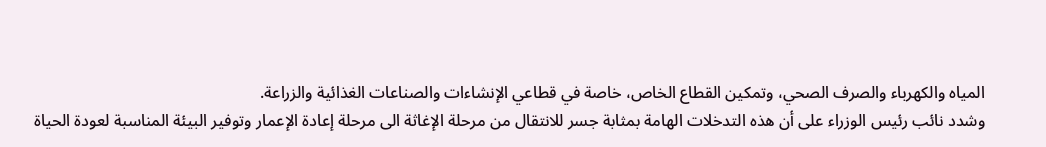المياه والكهرباء والصرف الصحي، وتمكين القطاع الخاص، خاصة في قطاعي الإنشاءات والصناعات الغذائية والزراعة.
وشدد نائب رئيس الوزراء على أن هذه التدخلات الهامة بمثابة جسر للانتقال من مرحلة الإغاثة الى مرحلة إعادة الإعمار وتوفير البيئة المناسبة لعودة الحياة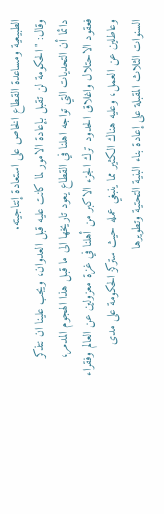الطبيعية ومساعدة القطاع الخاص على استعادة إنتاجيته.
وقال: "الحكومة لن تقبل بإعادة الامور لما كانت عليه قبل العدوان، ويجب علينا ان نتذكر دائما أن التحديات التي تواجه اهلنا في القطاع يعود تاريخها الى ما قبل هذا الهجوم المدمر، فعقود الاحتلال واغلاق الحدود ترك الجزء الاكبر من أهلنا في غزة معزولين عن العالم وفقراء وعاطلين عن العمل، وعليه هناك الكثير مما ينبغي عمله حيث ستركز الحكومة على مدى السنوات الثلاث المقبلة على إعادة بناء البنية التحتية وتطويرها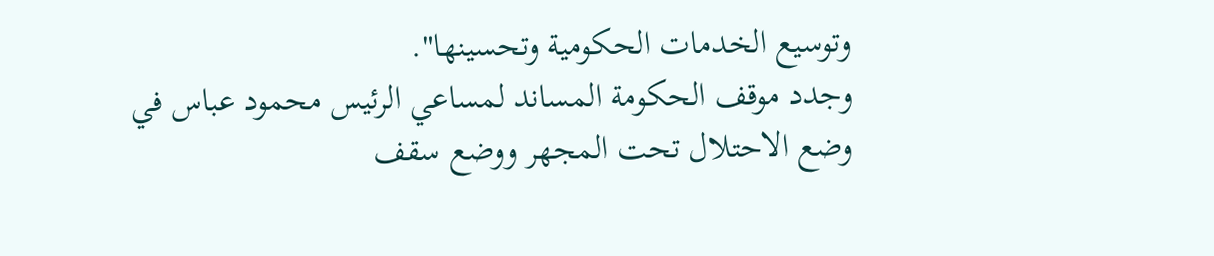وتوسيع الخدمات الحكومية وتحسينها".
وجدد موقف الحكومة المساند لمساعي الرئيس محمود عباس في وضع الاحتلال تحت المجهر ووضع سقف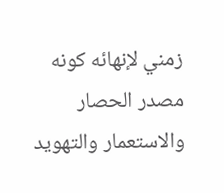زمني لإنهائه كونه مصدر الحصار والاستعمار والتهويد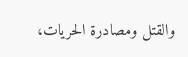والقتل ومصادرة الحريات،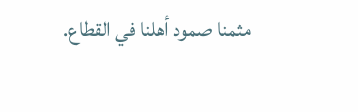مثمنا صمود أهلنا في القطاع.